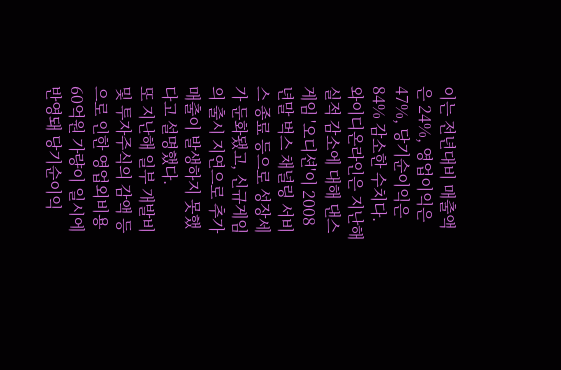이는 전년대비 매출액은 24%, 영업이익은 47%, 당기순이익은 84% 감소한 수치다.
와이디온라인은 지난해 실적 감소에 대해 댄스게임 '오디션'이 2008년말 벅스 채널링 서비스 종료 등으로 성장세가 둔화됐고, 신규게임의 출시 지연으로 추가 매출이 발생하지 못했다고 설명했다.
또 지난해 일부 개발비 및 투자주식의 감액 등으로 인한 영업외비용 60억원 가량이 일시에 반영돼 당기순이익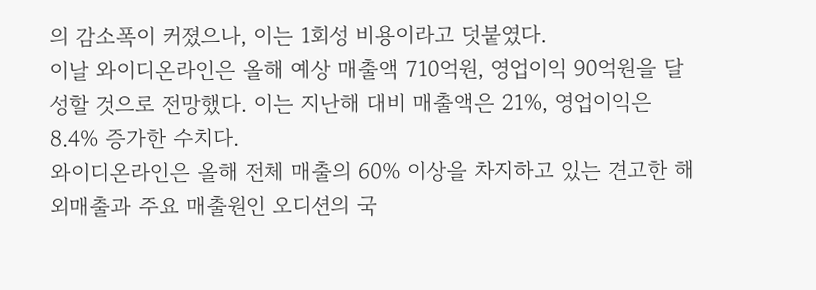의 감소폭이 커졌으나, 이는 1회성 비용이라고 덧붙였다.
이날 와이디온라인은 올해 예상 매출액 710억원, 영업이익 90억원을 달성할 것으로 전망했다. 이는 지난해 대비 매출액은 21%, 영업이익은 8.4% 증가한 수치다.
와이디온라인은 올해 전체 매출의 60% 이상을 차지하고 있는 견고한 해외매출과 주요 매출원인 오디션의 국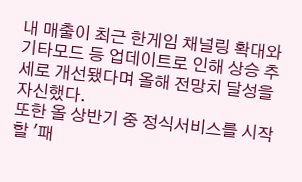내 매출이 최근 한게임 채널링 확대와 기타모드 등 업데이트로 인해 상승 추세로 개선됐다며 올해 전망치 달성을 자신했다.
또한 올 상반기 중 정식서비스를 시작할 '패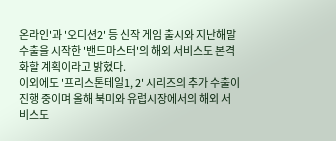온라인'과 '오디션2' 등 신작 게임 출시와 지난해말 수출을 시작한 '밴드마스터'의 해외 서비스도 본격화할 계획이라고 밝혔다.
이외에도 '프리스톤테일1, 2' 시리즈의 추가 수출이 진행 중이며 올해 북미와 유럽시장에서의 해외 서비스도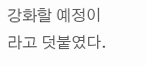강화할 예정이라고 덧붙였다.